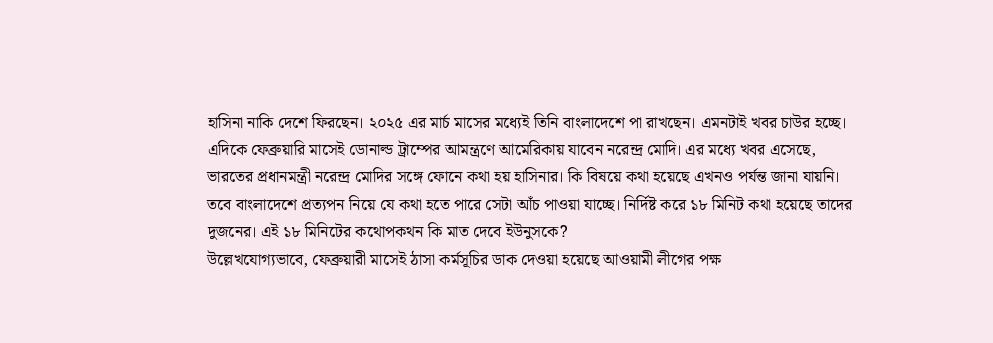হাসিনা নাকি দেশে ফিরছেন। ২০২৫ এর মার্চ মাসের মধ্যেই তিনি বাংলাদেশে পা রাখছেন। এমনটাই খবর চাউর হচ্ছে। এদিকে ফেব্রুয়ারি মাসেই ডোনাল্ড ট্রাম্পের আমন্ত্রণে আমেরিকায় যাবেন নরেন্দ্র মোদি। এর মধ্যে খবর এসেছে, ভারতের প্রধানমন্ত্রী নরেন্দ্র মোদির সঙ্গে ফোনে কথা হয় হাসিনার। কি বিষয়ে কথা হয়েছে এখনও পর্যন্ত জানা যায়নি। তবে বাংলাদেশে প্রত্যপন নিয়ে যে কথা হতে পারে সেটা আঁচ পাওয়া যাচ্ছে। নির্দিষ্ট করে ১৮ মিনিট কথা হয়েছে তাদের দুজনের। এই ১৮ মিনিটের কথোপকথন কি মাত দেবে ইউনুসকে?
উল্লেখযোগ্যভাবে, ফেব্রুয়ারী মাসেই ঠাসা কর্মসূচির ডাক দেওয়া হয়েছে আওয়ামী লীগের পক্ষ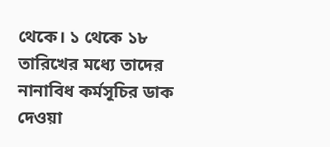থেকে। ১ থেকে ১৮ তারিখের মধ্যে তাদের নানাবিধ কর্মসূচির ডাক দেওয়া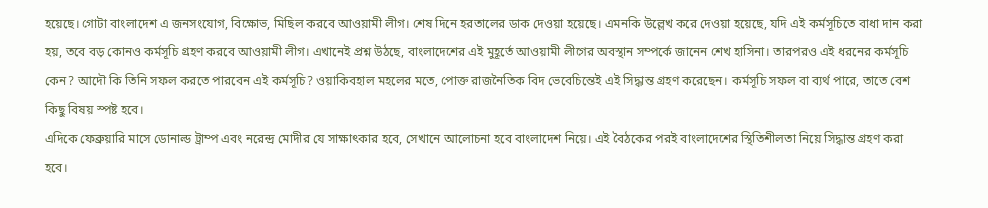হয়েছে। গোটা বাংলাদেশ এ জনসংযোগ, বিক্ষোভ, মিছিল করবে আওয়ামী লীগ। শেষ দিনে হরতালের ডাক দেওয়া হয়েছে। এমনকি উল্লেখ করে দেওয়া হয়েছে, যদি এই কর্মসূচিতে বাধা দান করা হয়, তবে বড় কোনও কর্মসূচি গ্রহণ করবে আওয়ামী লীগ। এখানেই প্রশ্ন উঠছে, বাংলাদেশের এই মুহূর্তে আওয়ামী লীগের অবস্থান সম্পর্কে জানেন শেখ হাসিনা। তারপরও এই ধরনের কর্মসূচি কেন? আদৌ কি তিনি সফল করতে পারবেন এই কর্মসূচি? ওয়াকিবহাল মহলের মতে, পোক্ত রাজনৈতিক বিদ ভেবেচিন্তেই এই সিদ্ধান্ত গ্রহণ করেছেন। কর্মসূচি সফল বা ব্যর্থ পারে, তাতে বেশ কিছু বিষয় স্পষ্ট হবে।
এদিকে ফেব্রুয়ারি মাসে ডোনাল্ড ট্রাম্প এবং নরেন্দ্র মোদীর যে সাক্ষাৎকার হবে, সেখানে আলোচনা হবে বাংলাদেশ নিয়ে। এই বৈঠকের পরই বাংলাদেশের স্থিতিশীলতা নিয়ে সিদ্ধান্ত গ্রহণ করা হবে।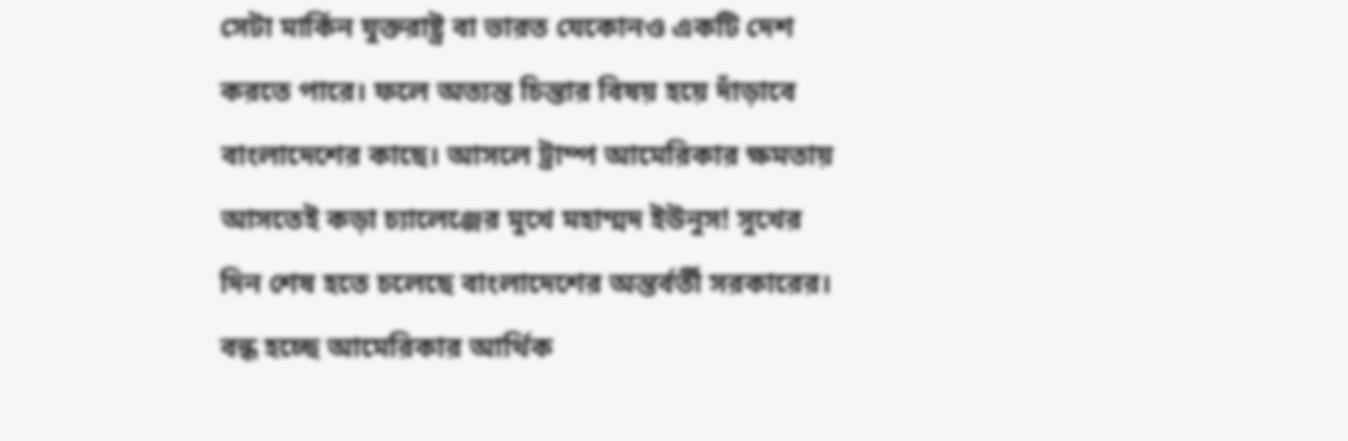সেটা মার্কিন যুক্তরাষ্ট্র বা ভারত যেকোনও একটি দেশ করতে পারে। ফলে অত্যন্ত চিন্তার বিষয় হয়ে দাঁড়াবে বাংলাদেশের কাছে। আসলে ট্রাম্প আমেরিকার ক্ষমতায় আসতেই কড়া চ্যালেঞ্জের মুখে মহাম্মদ ইউনুস! সুখের দিন শেষ হতে চলেছে বাংলাদেশের অন্তর্বর্তী সরকারের। বন্ধ হচ্ছে আমেরিকার আর্থিক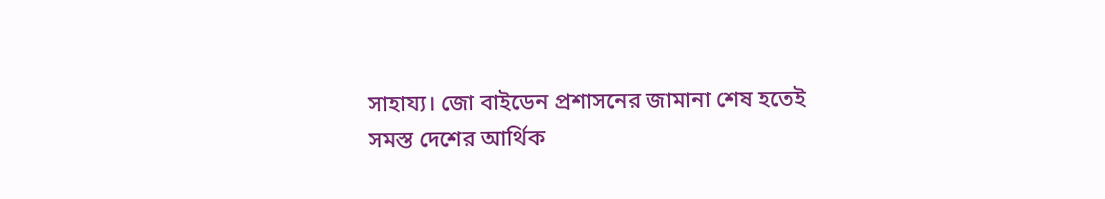সাহায্য। জো বাইডেন প্রশাসনের জামানা শেষ হতেই সমস্ত দেশের আর্থিক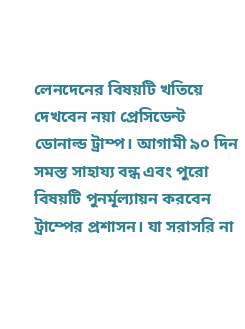লেনদেনের বিষয়টি খতিয়ে দেখবেন নয়া প্রেসিডেন্ট ডোনাল্ড ট্রাম্প। আগামী ৯০ দিন সমস্ত সাহায্য বন্ধ এবং পুরো বিষয়টি পুনর্মূল্যায়ন করবেন ট্রাম্পের প্রশাসন। যা সরাসরি না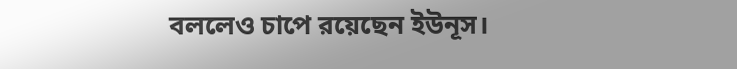বললেও চাপে রয়েছেন ইউনূস।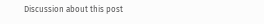Discussion about this post